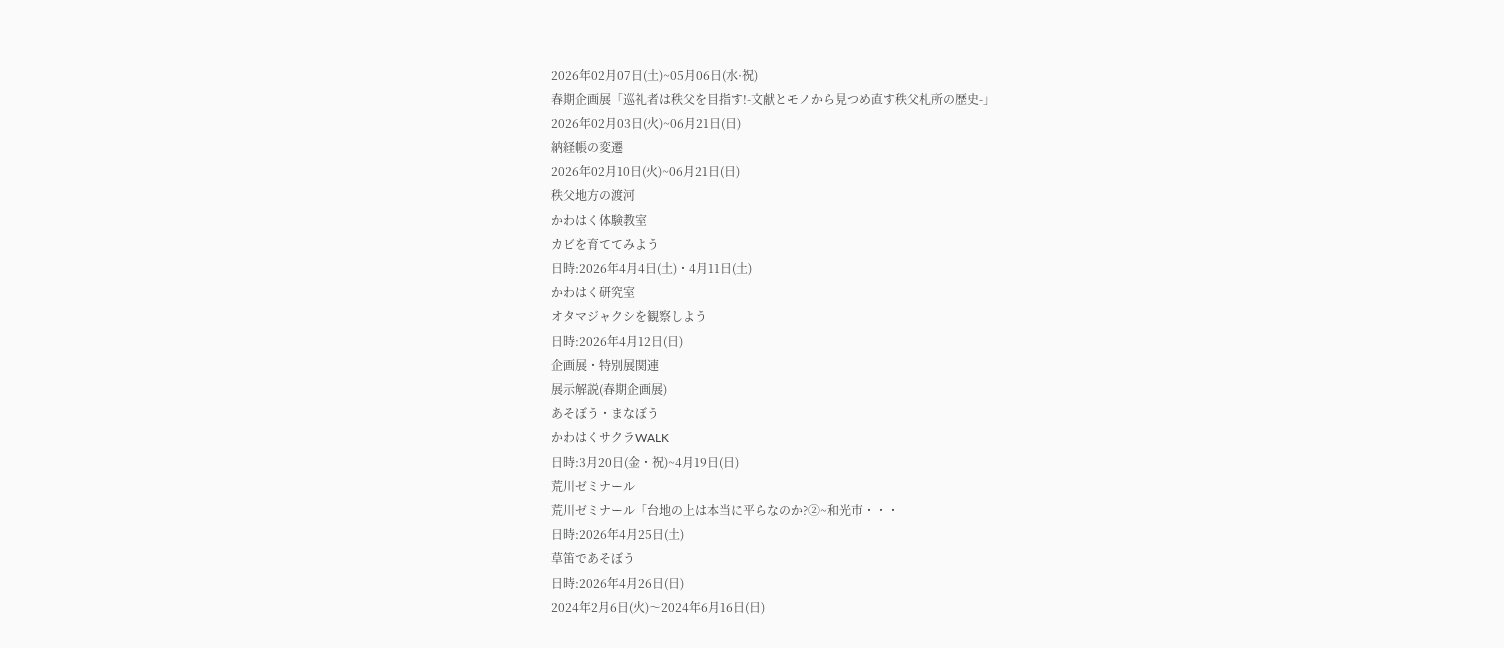2026年02月07日(土)~05月06日(水·祝)
春期企画展「巡礼者は秩父を目指す!-文献とモノから見つめ直す秩父札所の歴史-」
2026年02月03日(火)~06月21日(日)
納経帳の変遷
2026年02月10日(火)~06月21日(日)
秩父地方の渡河
かわはく体験教室
カビを育ててみよう
日時:2026年4月4日(土)・4月11日(土)
かわはく研究室
オタマジャクシを観察しよう
日時:2026年4月12日(日)
企画展・特別展関連
展示解説(春期企画展)
あそぼう・まなぼう
かわはくサクラWALK
日時:3月20日(金・祝)~4月19日(日)
荒川ゼミナール
荒川ゼミナール「台地の上は本当に平らなのか?②~和光市・・・
日時:2026年4月25日(土)
草笛であそぼう
日時:2026年4月26日(日)
2024年2月6日(火)〜2024年6月16日(日)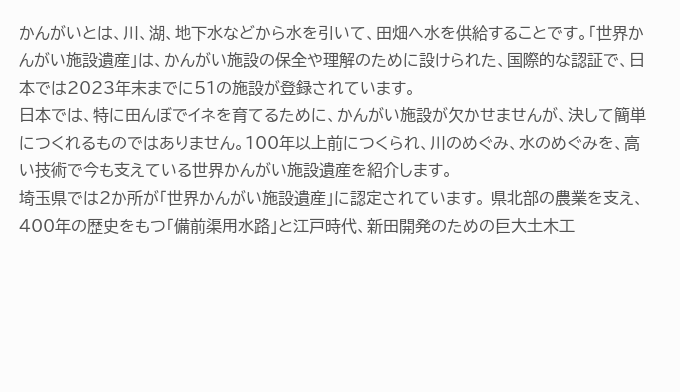かんがいとは、川、湖、地下水などから水を引いて、田畑へ水を供給することです。「世界かんがい施設遺産」は、かんがい施設の保全や理解のために設けられた、国際的な認証で、日本では2023年末までに51の施設が登録されています。
日本では、特に田んぼでイネを育てるために、かんがい施設が欠かせませんが、決して簡単につくれるものではありません。100年以上前につくられ、川のめぐみ、水のめぐみを、高い技術で今も支えている世界かんがい施設遺産を紹介します。
埼玉県では2か所が「世界かんがい施設遺産」に認定されています。 県北部の農業を支え、400年の歴史をもつ「備前渠用水路」と江戸時代、新田開発のための巨大土木工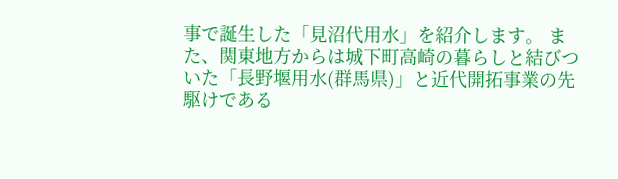事で誕生した「見沼代用水」を紹介します。 また、関東地方からは城下町高崎の暮らしと結びついた「長野堰用水(群馬県)」と近代開拓事業の先駆けである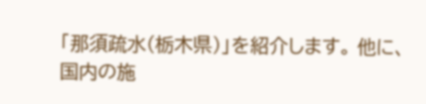「那須疏水(栃木県)」を紹介します。 他に、国内の施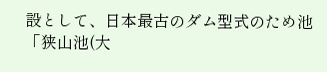設として、日本最古のダム型式のため池「狭山池(大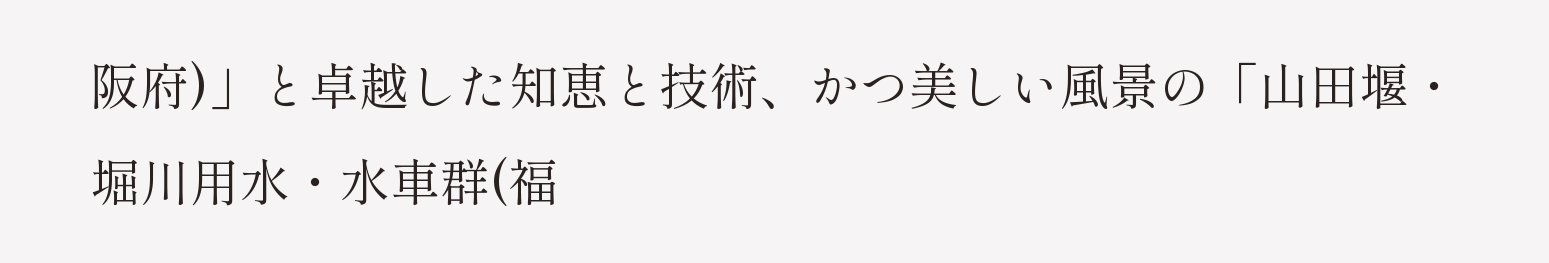阪府)」と卓越した知恵と技術、かつ美しい風景の「山田堰・堀川用水・水車群(福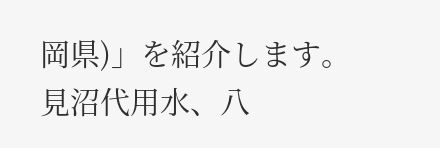岡県)」を紹介します。
見沼代用水、八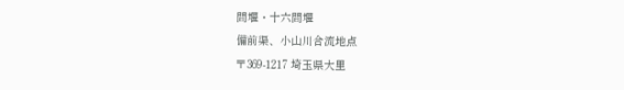間堰・十六間堰
備前渠、小山川合流地点
〒369-1217 埼玉県大里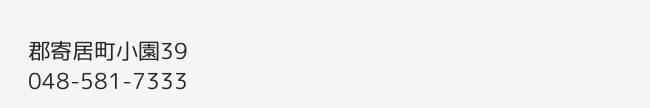郡寄居町小園39
048-581-7333